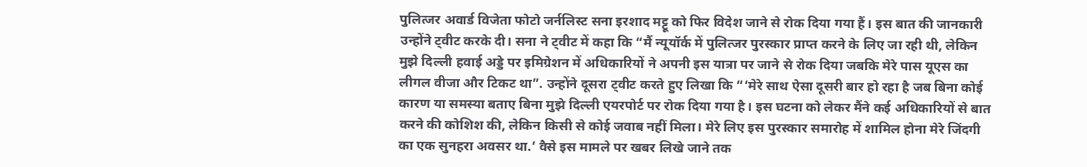पुलित्जर अवार्ड विजेता फोटो जर्नलिस्ट सना इरशाद मट्टू को फिर विदेश जाने से रोक दिया गया हैं। इस बात की जानकारी उन्होंने ट्वीट करके दी। सना ने ट्वीट में कहा कि “मैं न्यूयॉर्क में पुलित्जर पुरस्कार प्राप्त करने के लिए जा रही थी, लेकिन मुझे दिल्ली हवाई अड्डे पर इमिग्रेशन में अधिकारियों ने अपनी इस यात्रा पर जाने से रोक दिया जबकि मेरे पास यूएस का लीगल वीजा और टिकट था”. उन्होंने दूसरा ट्वीट करते हुए लिखा कि “‘मेरे साथ ऐसा दूसरी बार हो रहा है जब बिना कोई कारण या समस्या बताए बिना मुझे दिल्ली एयरपोर्ट पर रोक दिया गया है। इस घटना को लेकर मैंने कई अधिकारियों से बात करने की कोशिश की, लेकिन किसी से कोई जवाब नहीं मिला। मेरे लिए इस पुरस्कार समारोह में शामिल होना मेरे जिंदगी का एक सुनहरा अवसर था.’ वैसे इस मामले पर खबर लिखे जाने तक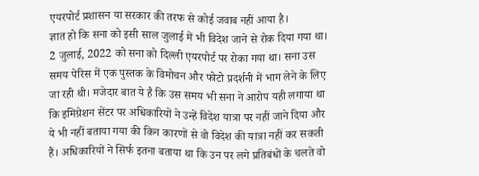एयरपोर्ट प्रशासन या सरकार की तरफ से कोई जवाब नहीं आया है।
ज्ञात हो कि सना को इसी साल जुलाई में भी विदेश जाने से रोक दिया गया था। 2 जुलाई, 2022 को सना को दिल्ली एयरपोर्ट पर रोका गया था। सना उस समय पेरिस में एक पुस्तक के विमोचन और फोटो प्रदर्शनी में भाग लेने के लिए जा रही थी। मजेदार बात ये है कि उस समय भी सना ने आरोप यही लगाया था कि इमिग्रेशन सेंटर पर अधिकारियों ने उन्हें विदेश यात्रा पर नहीं जाने दिया और ये भी नहीं बताया गया की किन कारणों से वो विदेश की यात्रा नहीं कर सकती हैं। अधिकारियों ने सिर्फ इतना बताया था कि उन पर लगे प्रतिबंधों के चलते वो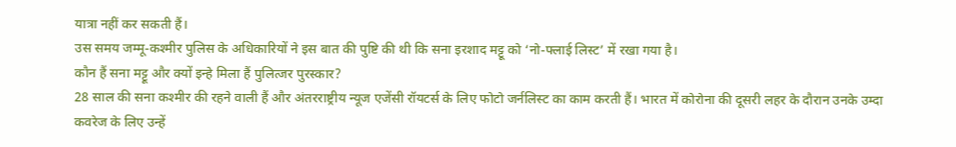यात्रा नहीं कर सकती हैं।
उस समय जम्मू-कश्मीर पुलिस के अधिकारियों ने इस बात की पुष्टि की थी कि सना इरशाद मट्टू को ‘नो-फ्लाई लिस्ट’ में रखा गया है।
कौन हैं सना मट्टू और क्यों इन्हे मिला हैं पुलित्जर पुरस्कार?
28 साल की सना कश्मीर की रहने वाली हैं और अंतरराष्ट्रीय न्यूज एजेंसी रॉयटर्स के लिए फोटो जर्नलिस्ट का काम करती हैं। भारत में कोरोना की दूसरी लहर के दौरान उनके उम्दा कवरेज के लिए उन्हें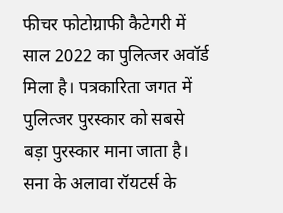फीचर फोटोग्राफी कैटेगरी में साल 2022 का पुलित्जर अवॉर्ड मिला है। पत्रकारिता जगत में पुलित्जर पुरस्कार को सबसे बड़ा पुरस्कार माना जाता है। सना के अलावा रॉयटर्स के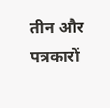तीन और पत्रकारों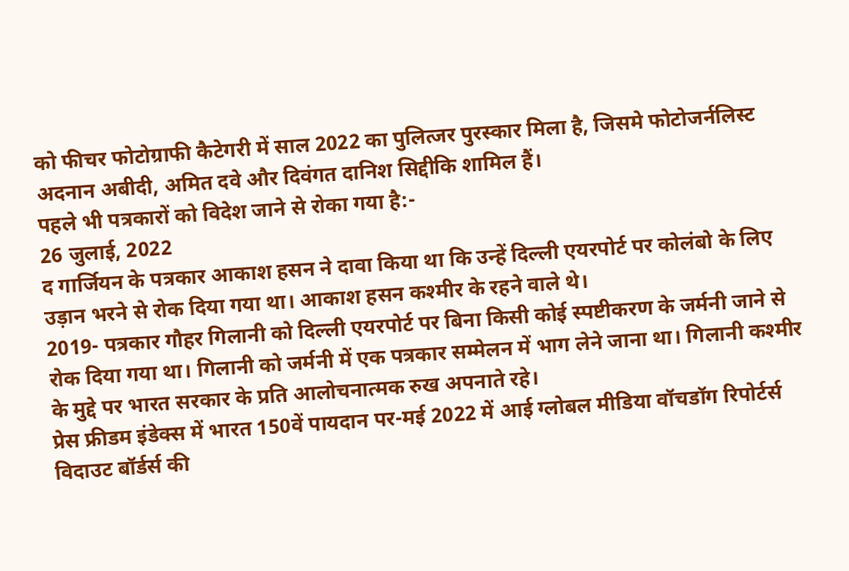को फीचर फोटोग्राफी कैटेगरी में साल 2022 का पुलित्जर पुरस्कार मिला है, जिसमे फोटोजर्नलिस्ट अदनान अबीदी, अमित दवे और दिवंगत दानिश सिद्दीकि शामिल हैं।
पहले भी पत्रकारों को विदेश जाने से रोका गया है:-
26 जुलाई, 2022
द गार्जियन के पत्रकार आकाश हसन ने दावा किया था कि उन्हें दिल्ली एयरपोर्ट पर कोलंबो के लिए उड़ान भरने से रोक दिया गया था। आकाश हसन कश्मीर के रहने वाले थे।
2019- पत्रकार गौहर गिलानी को दिल्ली एयरपोर्ट पर बिना किसी कोई स्पष्टीकरण के जर्मनी जाने से रोक दिया गया था। गिलानी को जर्मनी में एक पत्रकार सम्मेलन में भाग लेने जाना था। गिलानी कश्मीर के मुद्दे पर भारत सरकार के प्रति आलोचनात्मक रुख अपनाते रहे।
प्रेस फ्रीडम इंडेक्स में भारत 150वें पायदान पर-मई 2022 में आई ग्लोबल मीडिया वॉचडॉग रिपोर्टर्स विदाउट बॉर्डर्स की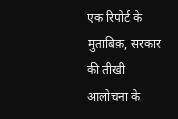एक रिपोर्ट के मुताबिक़, सरकार की तीखी आलोचना के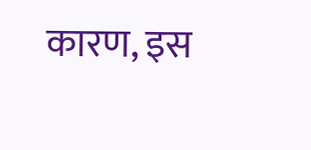कारण, इस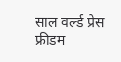साल वर्ल्ड प्रेस फ्रीडम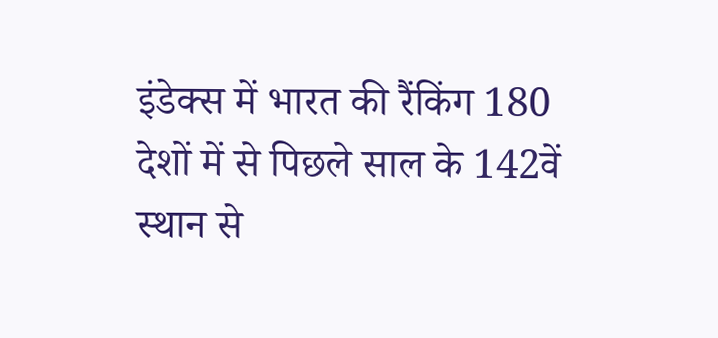इंडेक्स में भारत की रैंकिंग 180 देशों में से पिछले साल के 142वें स्थान से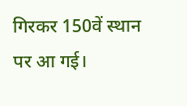गिरकर 150वें स्थान पर आ गई।